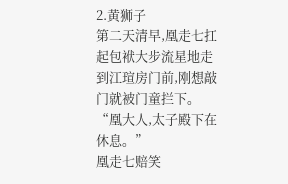2.黄狮子
第二天清早,凰走七扛起包袱大步流星地走到江瑄房门前,刚想敲门就被门童拦下。
“凰大人,太子殿下在休息。”
凰走七赔笑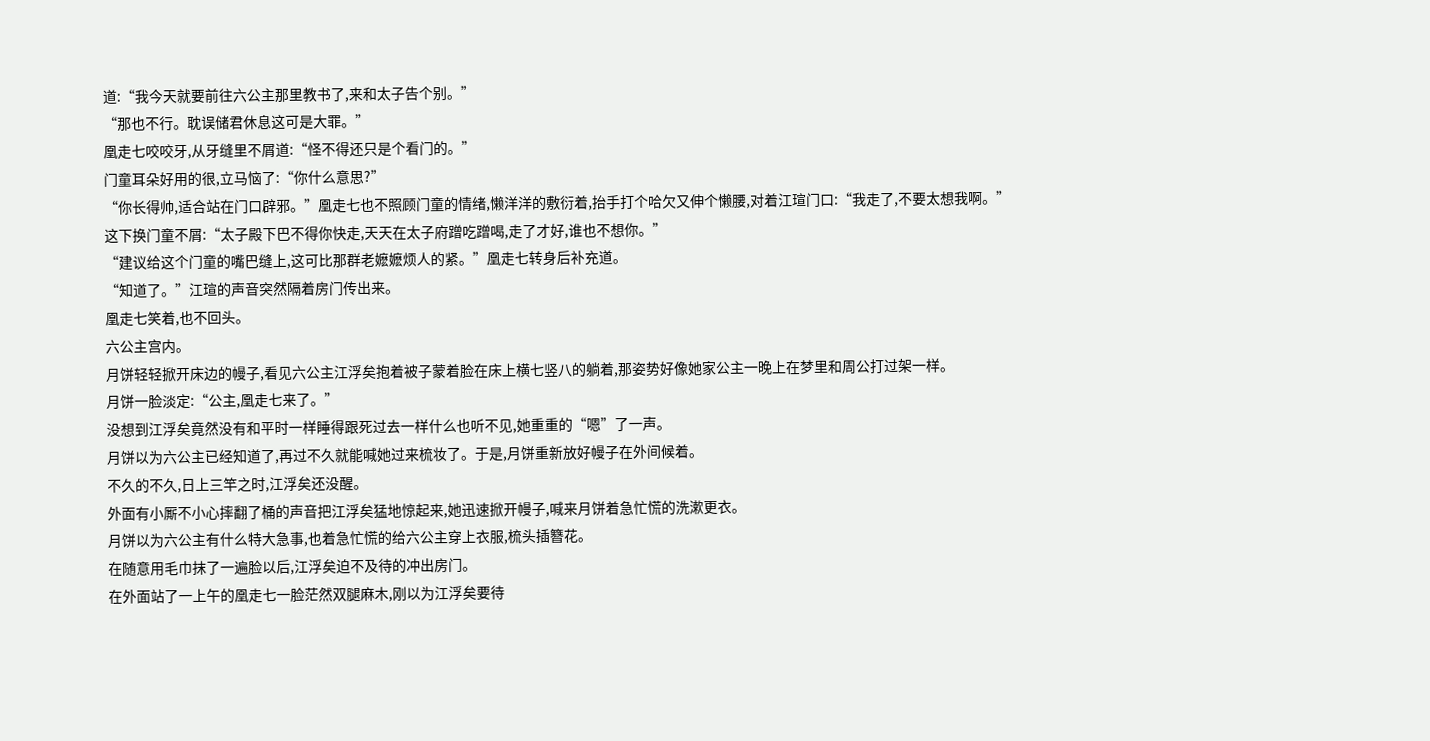道:“我今天就要前往六公主那里教书了,来和太子告个别。”
“那也不行。耽误储君休息这可是大罪。”
凰走七咬咬牙,从牙缝里不屑道:“怪不得还只是个看门的。”
门童耳朵好用的很,立马恼了:“你什么意思?”
“你长得帅,适合站在门口辟邪。”凰走七也不照顾门童的情绪,懒洋洋的敷衍着,抬手打个哈欠又伸个懒腰,对着江瑄门口:“我走了,不要太想我啊。”
这下换门童不屑:“太子殿下巴不得你快走,天天在太子府蹭吃蹭喝,走了才好,谁也不想你。”
“建议给这个门童的嘴巴缝上,这可比那群老嬷嬷烦人的紧。”凰走七转身后补充道。
“知道了。”江瑄的声音突然隔着房门传出来。
凰走七笑着,也不回头。
六公主宫内。
月饼轻轻掀开床边的幔子,看见六公主江浮矣抱着被子蒙着脸在床上横七竖八的躺着,那姿势好像她家公主一晚上在梦里和周公打过架一样。
月饼一脸淡定:“公主,凰走七来了。”
没想到江浮矣竟然没有和平时一样睡得跟死过去一样什么也听不见,她重重的“嗯”了一声。
月饼以为六公主已经知道了,再过不久就能喊她过来梳妆了。于是,月饼重新放好幔子在外间候着。
不久的不久,日上三竿之时,江浮矣还没醒。
外面有小厮不小心摔翻了桶的声音把江浮矣猛地惊起来,她迅速掀开幔子,喊来月饼着急忙慌的洗漱更衣。
月饼以为六公主有什么特大急事,也着急忙慌的给六公主穿上衣服,梳头插簪花。
在随意用毛巾抹了一遍脸以后,江浮矣迫不及待的冲出房门。
在外面站了一上午的凰走七一脸茫然双腿麻木,刚以为江浮矣要待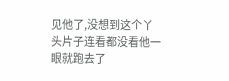见他了,没想到这个丫头片子连看都没看他一眼就跑去了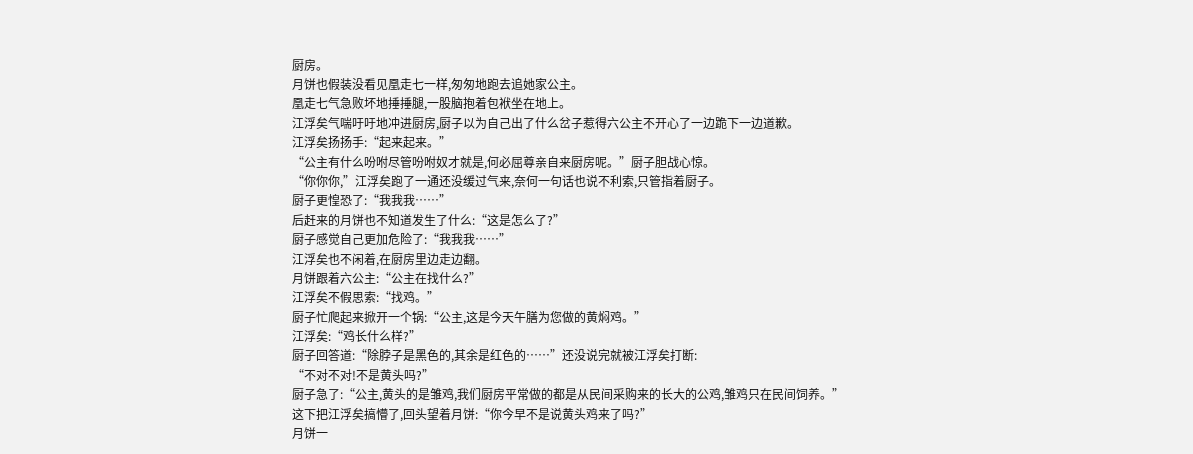厨房。
月饼也假装没看见凰走七一样,匆匆地跑去追她家公主。
凰走七气急败坏地捶捶腿,一股脑抱着包袱坐在地上。
江浮矣气喘吁吁地冲进厨房,厨子以为自己出了什么岔子惹得六公主不开心了一边跪下一边道歉。
江浮矣扬扬手:“起来起来。”
“公主有什么吩咐尽管吩咐奴才就是,何必屈尊亲自来厨房呢。”厨子胆战心惊。
“你你你,”江浮矣跑了一通还没缓过气来,奈何一句话也说不利索,只管指着厨子。
厨子更惶恐了:“我我我……”
后赶来的月饼也不知道发生了什么:“这是怎么了?”
厨子感觉自己更加危险了:“我我我……”
江浮矣也不闲着,在厨房里边走边翻。
月饼跟着六公主:“公主在找什么?”
江浮矣不假思索:“找鸡。”
厨子忙爬起来掀开一个锅:“公主,这是今天午膳为您做的黄焖鸡。”
江浮矣:“鸡长什么样?”
厨子回答道:“除脖子是黑色的,其余是红色的……”还没说完就被江浮矣打断:
“不对不对!不是黄头吗?”
厨子急了:“公主,黄头的是雏鸡,我们厨房平常做的都是从民间采购来的长大的公鸡,雏鸡只在民间饲养。”
这下把江浮矣搞懵了,回头望着月饼:“你今早不是说黄头鸡来了吗?”
月饼一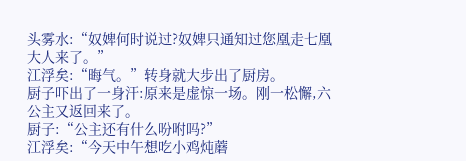头雾水:“奴婢何时说过?奴婢只通知过您凰走七凰大人来了。”
江浮矣:“晦气。”转身就大步出了厨房。
厨子吓出了一身汗:原来是虚惊一场。刚一松懈,六公主又返回来了。
厨子:“公主还有什么吩咐吗?”
江浮矣:“今天中午想吃小鸡炖蘑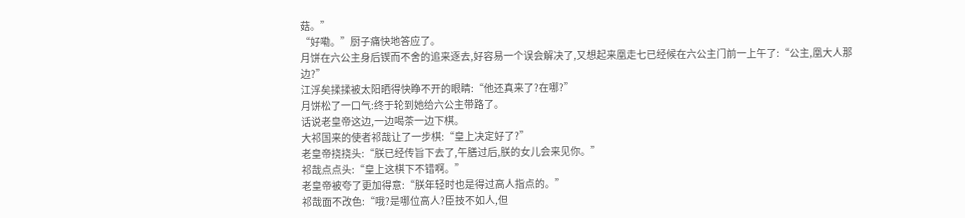菇。”
“好嘞。”厨子痛快地答应了。
月饼在六公主身后锲而不舍的追来逐去,好容易一个误会解决了,又想起来凰走七已经候在六公主门前一上午了:“公主,凰大人那边?”
江浮矣揉揉被太阳晒得快睁不开的眼睛:“他还真来了?在哪?”
月饼松了一口气:终于轮到她给六公主带路了。
话说老皇帝这边,一边喝茶一边下棋。
大祁国来的使者祁哉让了一步棋:“皇上决定好了?”
老皇帝挠挠头:“朕已经传旨下去了,午膳过后,朕的女儿会来见你。”
祁哉点点头:“皇上这棋下不错啊。”
老皇帝被夸了更加得意:“朕年轻时也是得过高人指点的。”
祁哉面不改色:“哦?是哪位高人?臣技不如人,但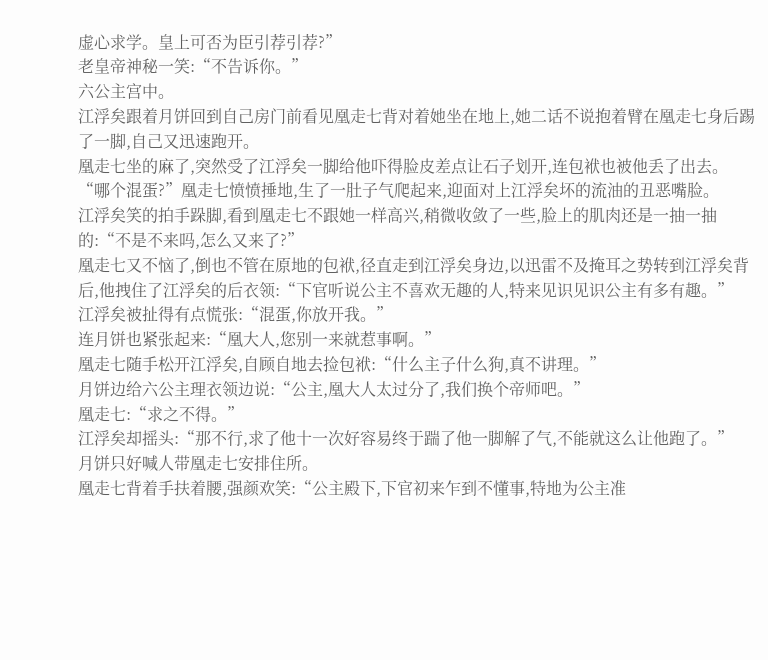虚心求学。皇上可否为臣引荐引荐?”
老皇帝神秘一笑:“不告诉你。”
六公主宫中。
江浮矣跟着月饼回到自己房门前看见凰走七背对着她坐在地上,她二话不说抱着臂在凰走七身后踢了一脚,自己又迅速跑开。
凰走七坐的麻了,突然受了江浮矣一脚给他吓得脸皮差点让石子划开,连包袱也被他丢了出去。
“哪个混蛋?”凰走七愤愤捶地,生了一肚子气爬起来,迎面对上江浮矣坏的流油的丑恶嘴脸。
江浮矣笑的拍手跺脚,看到凰走七不跟她一样高兴,稍微收敛了一些,脸上的肌肉还是一抽一抽的:“不是不来吗,怎么又来了?”
凰走七又不恼了,倒也不管在原地的包袱,径直走到江浮矣身边,以迅雷不及掩耳之势转到江浮矣背后,他拽住了江浮矣的后衣领:“下官听说公主不喜欢无趣的人,特来见识见识公主有多有趣。”
江浮矣被扯得有点慌张:“混蛋,你放开我。”
连月饼也紧张起来:“凰大人,您别一来就惹事啊。”
凰走七随手松开江浮矣,自顾自地去捡包袱:“什么主子什么狗,真不讲理。”
月饼边给六公主理衣领边说:“公主,凰大人太过分了,我们换个帝师吧。”
凰走七:“求之不得。”
江浮矣却摇头:“那不行,求了他十一次好容易终于踹了他一脚解了气,不能就这么让他跑了。”
月饼只好喊人带凰走七安排住所。
凰走七背着手扶着腰,强颜欢笑:“公主殿下,下官初来乍到不懂事,特地为公主准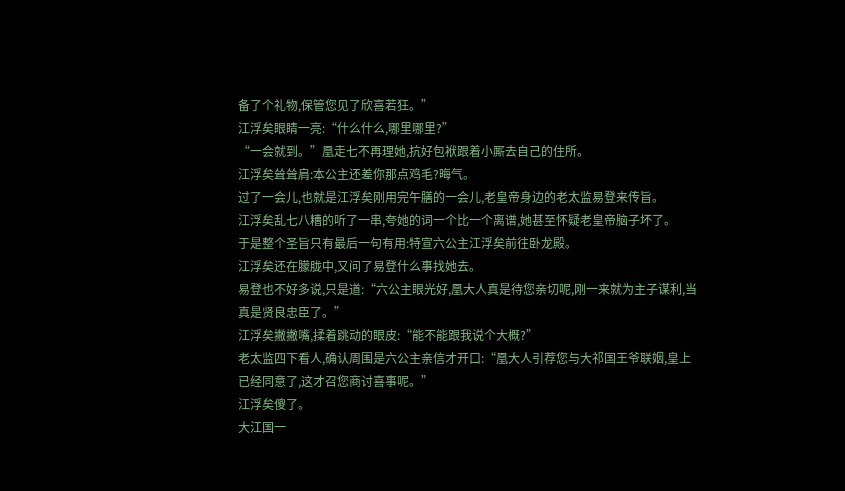备了个礼物,保管您见了欣喜若狂。”
江浮矣眼睛一亮:“什么什么,哪里哪里?”
“一会就到。”凰走七不再理她,抗好包袱跟着小厮去自己的住所。
江浮矣耸耸肩:本公主还差你那点鸡毛?晦气。
过了一会儿,也就是江浮矣刚用完午膳的一会儿,老皇帝身边的老太监易登来传旨。
江浮矣乱七八糟的听了一串,夸她的词一个比一个离谱,她甚至怀疑老皇帝脑子坏了。
于是整个圣旨只有最后一句有用:特宣六公主江浮矣前往卧龙殿。
江浮矣还在朦胧中,又问了易登什么事找她去。
易登也不好多说,只是道:“六公主眼光好,凰大人真是待您亲切呢,刚一来就为主子谋利,当真是贤良忠臣了。”
江浮矣撇撇嘴,揉着跳动的眼皮:“能不能跟我说个大概?”
老太监四下看人,确认周围是六公主亲信才开口:“凰大人引荐您与大祁国王爷联姻,皇上已经同意了,这才召您商讨喜事呢。”
江浮矣傻了。
大江国一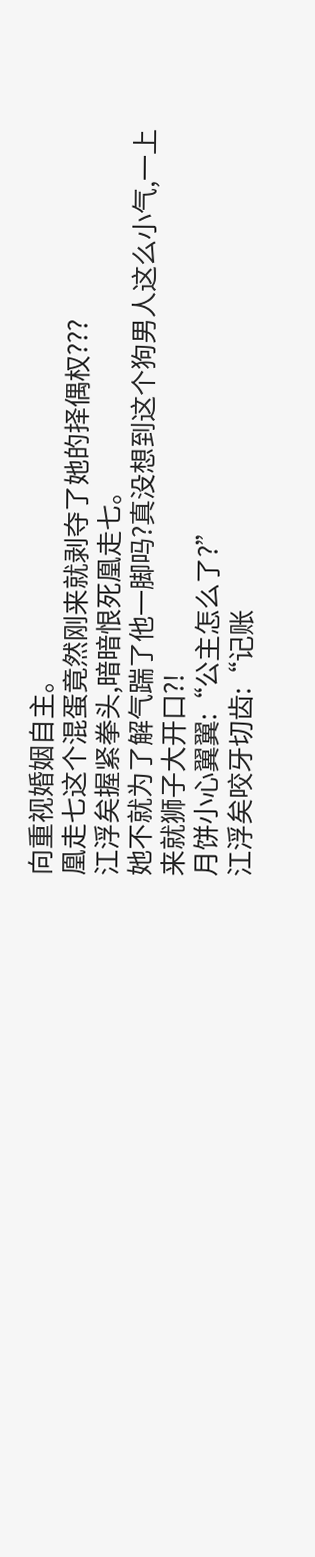向重视婚姻自主。
凰走七这个混蛋竟然刚来就剥夺了她的择偶权???
江浮矣握紧拳头,暗暗恨死凰走七。
她不就为了解气踹了他一脚吗?真没想到这个狗男人这么小气,一上来就狮子大开口?!
月饼小心翼翼:“公主怎么了?”
江浮矣咬牙切齿:“记账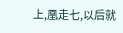上,凰走七,以后就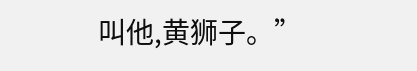叫他,黄狮子。”